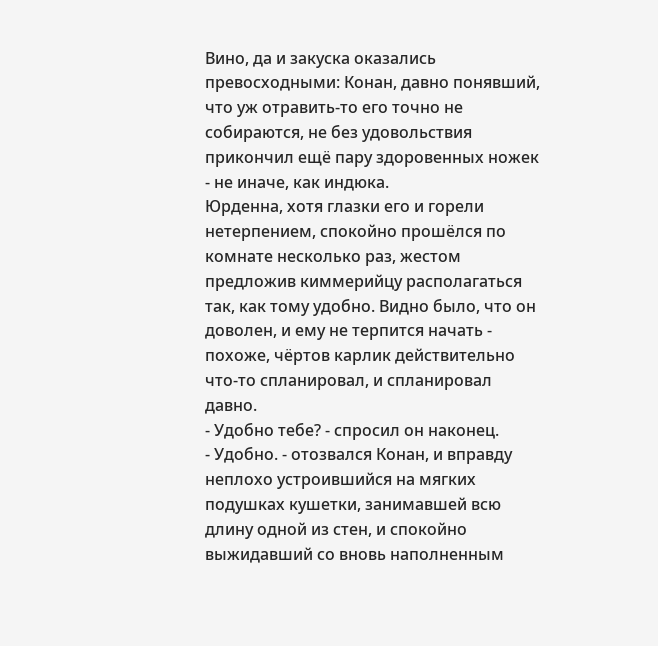Вино, да и закуска оказались превосходными: Конан, давно понявший, что уж отравить-то его точно не собираются, не без удовольствия прикончил ещё пару здоровенных ножек - не иначе, как индюка.
Юрденна, хотя глазки его и горели нетерпением, спокойно прошёлся по комнате несколько раз, жестом предложив киммерийцу располагаться так, как тому удобно. Видно было, что он доволен, и ему не терпится начать - похоже, чёртов карлик действительно что-то спланировал, и спланировал давно.
- Удобно тебе? - спросил он наконец.
- Удобно. - отозвался Конан, и вправду неплохо устроившийся на мягких подушках кушетки, занимавшей всю длину одной из стен, и спокойно выжидавший со вновь наполненным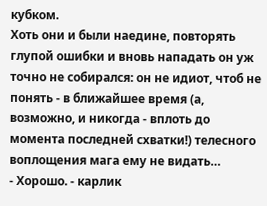кубком.
Хоть они и были наедине, повторять глупой ошибки и вновь нападать он уж точно не собирался: он не идиот, чтоб не понять - в ближайшее время (а, возможно, и никогда - вплоть до момента последней схватки!) телесного воплощения мага ему не видать…
- Хорошо. - карлик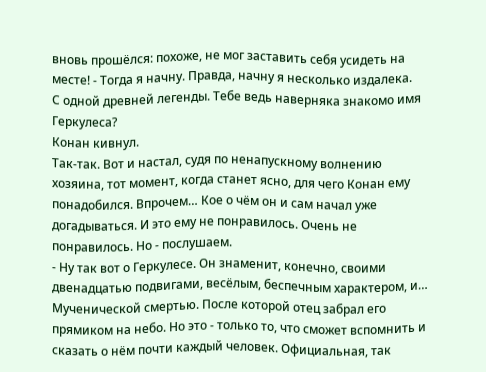вновь прошёлся: похоже, не мог заставить себя усидеть на месте! - Тогда я начну. Правда, начну я несколько издалека.
С одной древней легенды. Тебе ведь наверняка знакомо имя Геркулеса?
Конан кивнул.
Так-так. Вот и настал, судя по ненапускному волнению хозяина, тот момент, когда станет ясно, для чего Конан ему понадобился. Впрочем… Кое о чём он и сам начал уже догадываться. И это ему не понравилось. Очень не понравилось. Но - послушаем.
- Ну так вот о Геркулесе. Он знаменит, конечно, своими двенадцатью подвигами, весёлым, беспечным характером, и… Мученической смертью. После которой отец забрал его прямиком на небо. Но это - только то, что сможет вспомнить и сказать о нём почти каждый человек. Официальная, так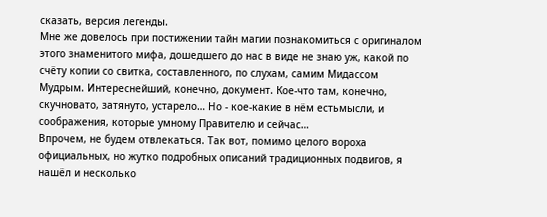сказать, версия легенды.
Мне же довелось при постижении тайн магии познакомиться с оригиналом этого знаменитого мифа, дошедшего до нас в виде не знаю уж, какой по счёту копии со свитка, составленного, по слухам, самим Мидассом Мудрым. Интереснейший, конечно, документ. Кое-что там, конечно, скучновато, затянуто, устарело… Но - кое-какие в нём естьмысли, и соображения, которые умному Правителю и сейчас…
Впрочем, не будем отвлекаться. Так вот, помимо целого вороха официальных, но жутко подробных описаний традиционных подвигов, я нашёл и несколько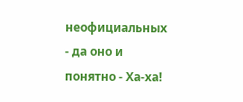неофициальных - да оно и понятно - Ха-ха!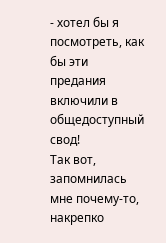- хотел бы я посмотреть, как бы эти предания включили в общедоступный свод!
Так вот, запомнилась мне почему-то, накрепко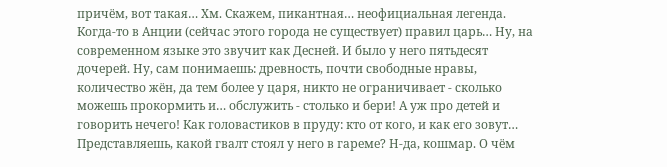причём, вот такая… Хм. Скажем, пикантная… неофициальная легенда.
Когда-то в Анции (сейчас этого города не существует) правил царь… Ну, на современном языке это звучит как Десней. И было у него пятьдесят дочерей. Ну, сам понимаешь: древность, почти свободные нравы, количество жён, да тем более у царя, никто не ограничивает - сколько можешь прокормить и… обслужить - столько и бери! А уж про детей и говорить нечего! Как головастиков в пруду: кто от кого, и как его зовут… Представляешь, какой гвалт стоял у него в гареме? Н-да, кошмар. О чём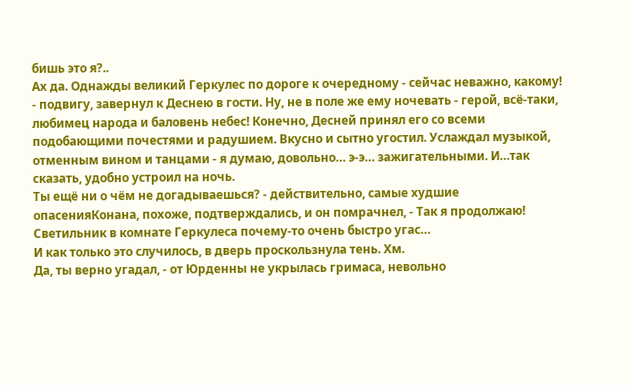бишь это я?..
Ах да. Однажды великий Геркулес по дороге к очередному - сейчас неважно, какому! - подвигу, завернул к Деснею в гости. Ну, не в поле же ему ночевать - герой, всё-таки, любимец народа и баловень небес! Конечно, Десней принял его со всеми подобающими почестями и радушием. Вкусно и сытно угостил. Услаждал музыкой, отменным вином и танцами - я думаю, довольно… э-э… зажигательными. И…так сказать, удобно устроил на ночь.
Ты ещё ни о чём не догадываешься? - действительно, самые худшие опасенияКонана, похоже, подтверждались, и он помрачнел, - Так я продолжаю!
Светильник в комнате Геркулеса почему-то очень быстро угас…
И как только это случилось, в дверь проскользнула тень. Хм.
Да, ты верно угадал, - от Юрденны не укрылась гримаса, невольно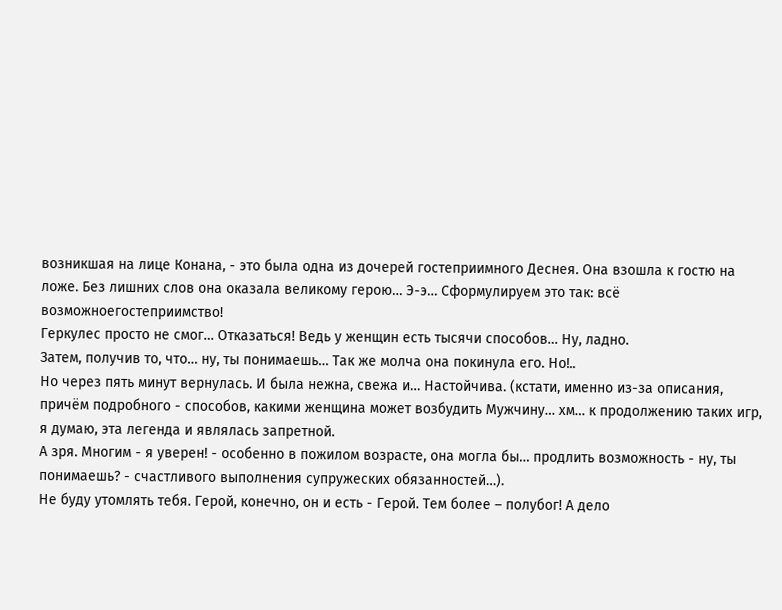возникшая на лице Конана, - это была одна из дочерей гостеприимного Деснея. Она взошла к гостю на ложе. Без лишних слов она оказала великому герою… Э-э… Сформулируем это так: всё возможноегостеприимство!
Геркулес просто не смог… Отказаться! Ведь у женщин есть тысячи способов… Ну, ладно.
Затем, получив то, что… ну, ты понимаешь… Так же молча она покинула его. Но!..
Но через пять минут вернулась. И была нежна, свежа и… Настойчива. (кстати, именно из-за описания, причём подробного - способов, какими женщина может возбудить Мужчину… хм… к продолжению таких игр, я думаю, эта легенда и являлась запретной.
А зря. Многим - я уверен! - особенно в пожилом возрасте, она могла бы… продлить возможность - ну, ты понимаешь? - счастливого выполнения супружеских обязанностей…).
Не буду утомлять тебя. Герой, конечно, он и есть - Герой. Тем более – полубог! А дело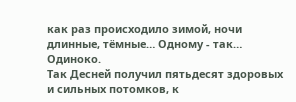как раз происходило зимой, ночи длинные, тёмные… Одному - так… Одиноко.
Так Десней получил пятьдесят здоровых и сильных потомков, к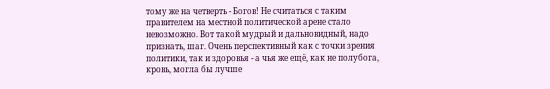тому же на четверть - Богов! Не считаться с таким правителем на местной политической арене стало невозможно. Вот такой мудрый и дальновидный, надо признать, шаг. Очень перспективный как с точки зрения политики, так и здоровья - а чья же ещё, как не полубога, кровь, могла бы лучше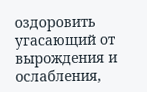оздоровить угасающий от вырождения и ослабления,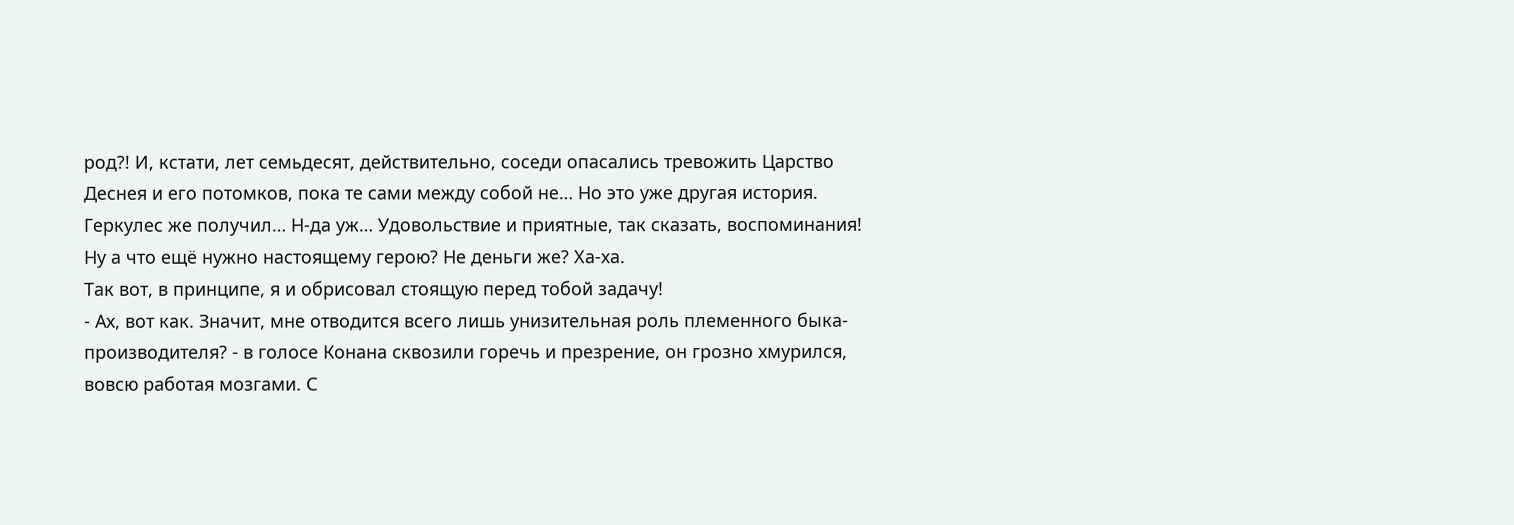род?! И, кстати, лет семьдесят, действительно, соседи опасались тревожить Царство Деснея и его потомков, пока те сами между собой не… Но это уже другая история.
Геркулес же получил… Н-да уж… Удовольствие и приятные, так сказать, воспоминания! Ну а что ещё нужно настоящему герою? Не деньги же? Ха-ха.
Так вот, в принципе, я и обрисовал стоящую перед тобой задачу!
- Ах, вот как. Значит, мне отводится всего лишь унизительная роль племенного быка-производителя? - в голосе Конана сквозили горечь и презрение, он грозно хмурился, вовсю работая мозгами. С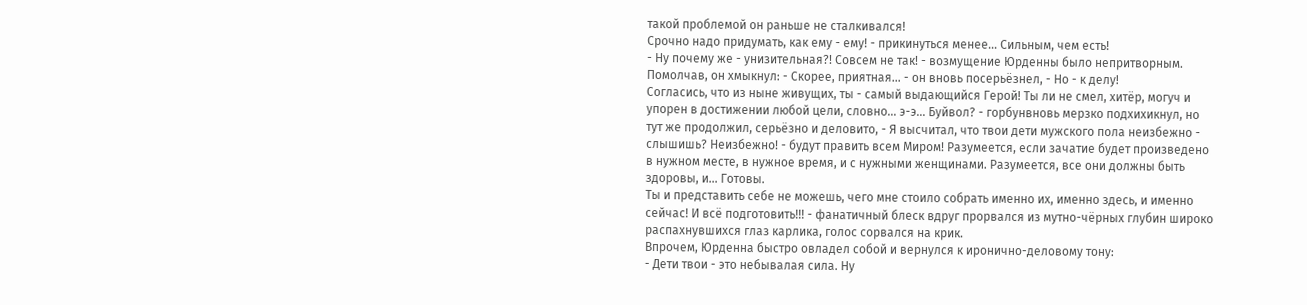такой проблемой он раньше не сталкивался!
Срочно надо придумать, как ему - ему! - прикинуться менее… Сильным, чем есть!
- Ну почему же - унизительная?! Совсем не так! - возмущение Юрденны было непритворным. Помолчав, он хмыкнул: - Скорее, приятная… - он вновь посерьёзнел, - Но - к делу!
Согласись, что из ныне живущих, ты - самый выдающийся Герой! Ты ли не смел, хитёр, могуч и упорен в достижении любой цели, словно… э-э… Буйвол? - горбунвновь мерзко подхихикнул, но тут же продолжил, серьёзно и деловито, - Я высчитал, что твои дети мужского пола неизбежно - слышишь? Неизбежно! - будут править всем Миром! Разумеется, если зачатие будет произведено в нужном месте, в нужное время, и с нужными женщинами. Разумеется, все они должны быть здоровы, и… Готовы.
Ты и представить себе не можешь, чего мне стоило собрать именно их, именно здесь, и именно сейчас! И всё подготовить!!! - фанатичный блеск вдруг прорвался из мутно-чёрных глубин широко распахнувшихся глаз карлика, голос сорвался на крик.
Впрочем, Юрденна быстро овладел собой и вернулся к иронично-деловому тону:
- Дети твои - это небывалая сила. Ну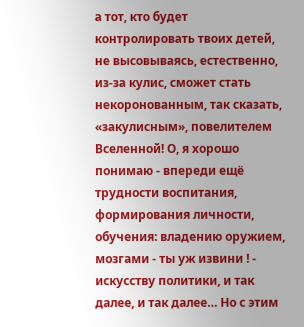а тот, кто будет контролировать твоих детей, не высовываясь, естественно, из-за кулис, сможет стать некоронованным, так сказать, «закулисным», повелителем Вселенной! О, я хорошо понимаю - впереди ещё трудности воспитания, формирования личности, обучения: владению оружием, мозгами - ты уж извини ! - искусству политики, и так далее, и так далее… Но с этим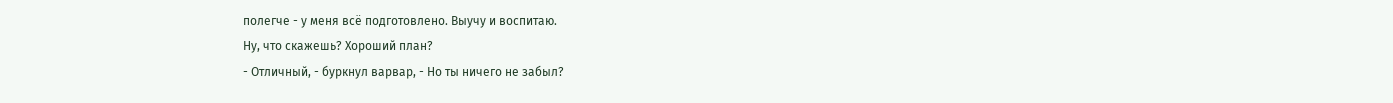полегче - у меня всё подготовлено. Выучу и воспитаю.
Ну, что скажешь? Хороший план?
- Отличный, - буркнул варвар, - Но ты ничего не забыл?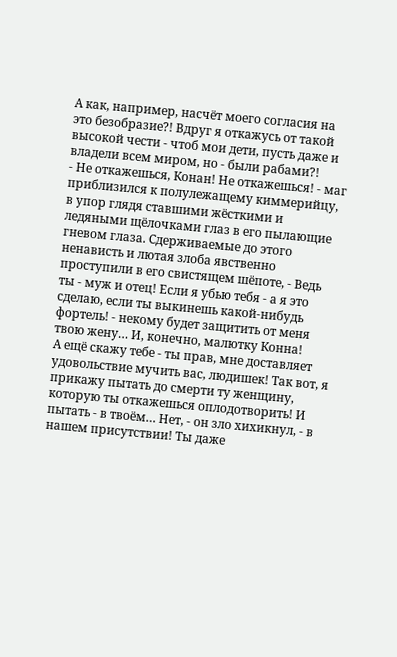А как, например, насчёт моего согласия на это безобразие?! Вдруг я откажусь от такой высокой чести - чтоб мои дети, пусть даже и владели всем миром, но - были рабами?!
- Не откажешься, Конан! Не откажешься! - маг приблизился к полулежащему киммерийцу, в упор глядя ставшими жёсткими и ледяными щёлочками глаз в его пылающие гневом глаза. Сдерживаемые до этого ненависть и лютая злоба явственно проступили в его свистящем шёпоте, - Ведь ты - муж и отец! Если я убью тебя - а я это сделаю, если ты выкинешь какой-нибудь фортель! - некому будет защитить от меня твою жену… И, конечно, малютку Конна!
А ещё скажу тебе - ты прав, мне доставляет удовольствие мучить вас, людишек! Так вот, я прикажу пытать до смерти ту женщину, которую ты откажешься оплодотворить! И пытать - в твоём… Нет, - он зло хихикнул, - в нашем присутствии! Ты даже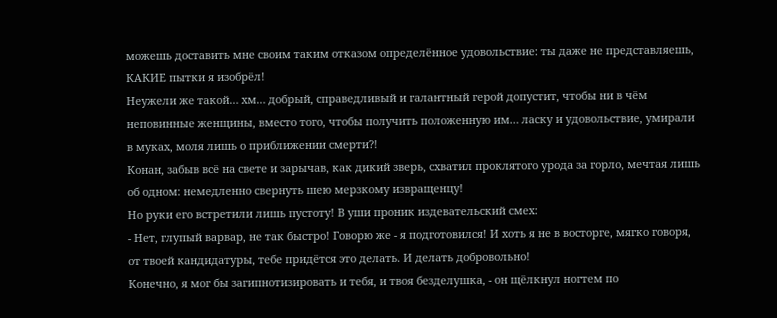можешь доставить мне своим таким отказом определённое удовольствие: ты даже не представляешь, КАКИЕ пытки я изобрёл!
Неужели же такой… хм… добрый, справедливый и галантный герой допустит, чтобы ни в чём неповинные женщины, вместо того, чтобы получить положенную им… ласку и удовольствие, умирали в муках, моля лишь о приближении смерти?!
Конан, забыв всё на свете и зарычав, как дикий зверь, схватил проклятого урода за горло, мечтая лишь об одном: немедленно свернуть шею мерзкому извращенцу!
Но руки его встретили лишь пустоту! В уши проник издевательский смех:
- Нет, глупый варвар, не так быстро! Говорю же - я подготовился! И хоть я не в восторге, мягко говоря, от твоей кандидатуры, тебе придётся это делать. И делать добровольно!
Конечно, я мог бы загипнотизировать и тебя, и твоя безделушка, - он щёлкнул ногтем по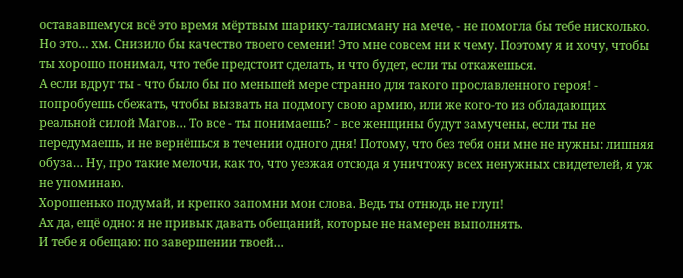остававшемуся всё это время мёртвым шарику-талисману на мече, - не помогла бы тебе нисколько. Но это… хм. Снизило бы качество твоего семени! Это мне совсем ни к чему. Поэтому я и хочу, чтобы ты хорошо понимал, что тебе предстоит сделать, и что будет, если ты откажешься.
А если вдруг ты - что было бы по меньшей мере странно для такого прославленного героя! - попробуешь сбежать, чтобы вызвать на подмогу свою армию, или же кого-то из обладающих реальной силой Магов… То все - ты понимаешь? - все женщины будут замучены, если ты не передумаешь, и не вернёшься в течении одного дня! Потому, что без тебя они мне не нужны: лишняя обуза… Ну, про такие мелочи, как то, что уезжая отсюда я уничтожу всех ненужных свидетелей, я уж не упоминаю.
Хорошенько подумай, и крепко запомни мои слова. Ведь ты отнюдь не глуп!
Ах да, ещё одно: я не привык давать обещаний, которые не намерен выполнять.
И тебе я обещаю: по завершении твоей…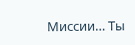Миссии… Ты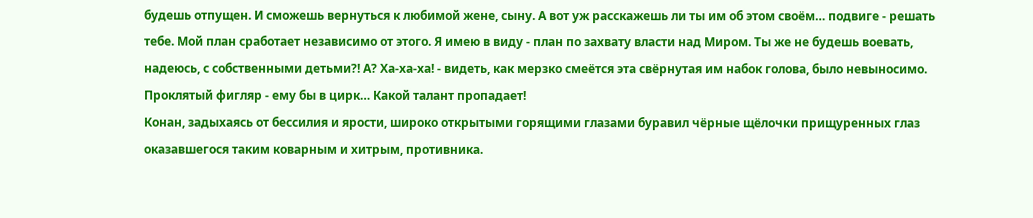будешь отпущен. И сможешь вернуться к любимой жене, сыну. А вот уж расскажешь ли ты им об этом своём… подвиге - решать тебе. Мой план сработает независимо от этого. Я имею в виду - план по захвату власти над Миром. Ты же не будешь воевать, надеюсь, с собственными детьми?! А? Ха-ха-ха! - видеть, как мерзко смеётся эта свёрнутая им набок голова, было невыносимо. Проклятый фигляр - ему бы в цирк… Какой талант пропадает!
Конан, задыхаясь от бессилия и ярости, широко открытыми горящими глазами буравил чёрные щёлочки прищуренных глаз оказавшегося таким коварным и хитрым, противника.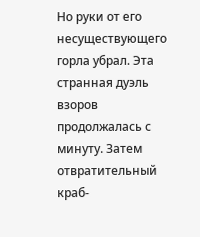Но руки от его несуществующего горла убрал. Эта странная дуэль взоров продолжалась с минуту. Затем отвратительный краб-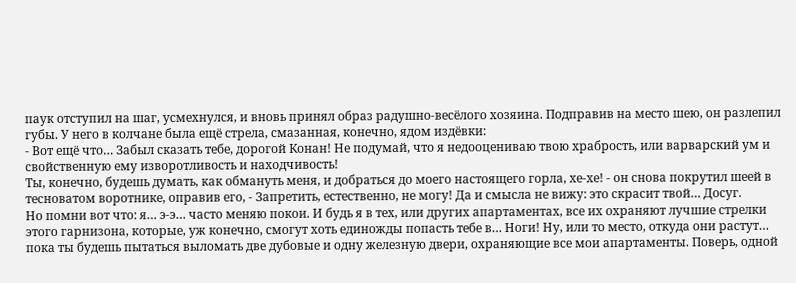паук отступил на шаг, усмехнулся, и вновь принял образ радушно-весёлого хозяина. Подправив на место шею, он разлепил губы. У него в колчане была ещё стрела, смазанная, конечно, ядом издёвки:
- Вот ещё что… Забыл сказать тебе, дорогой Конан! Не подумай, что я недооцениваю твою храбрость, или варварский ум и свойственную ему изворотливость и находчивость!
Ты, конечно, будешь думать, как обмануть меня, и добраться до моего настоящего горла, хе-хе! - он снова покрутил шеей в тесноватом воротнике, оправив его, - Запретить, естественно, не могу! Да и смысла не вижу: это скрасит твой… Досуг.
Но помни вот что: я… э-э… часто меняю покои. И будь я в тех, или других апартаментах, все их охраняют лучшие стрелки этого гарнизона, которые, уж конечно, смогут хоть единожды попасть тебе в… Ноги! Ну, или то место, откуда они растут… пока ты будешь пытаться выломать две дубовые и одну железную двери, охраняющие все мои апартаменты. Поверь, одной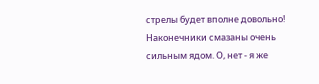стрелы будет вполне довольно! Наконечники смазаны очень сильным ядом. О, нет - я же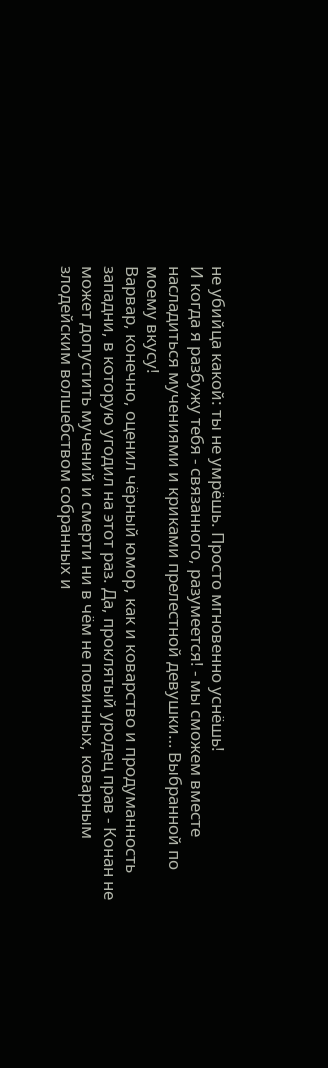не убийца какой: ты не умрёшь. Просто мгновенно уснёшь!
И когда я разбужу тебя - связанного, разумеется! - мы сможем вместе насладиться мучениями и криками прелестной девушки… Выбранной по моему вкусу!
Варвар, конечно, оценил чёрный юмор, как и коварство и продуманность западни, в которую угодил на этот раз. Да, проклятый уродец прав - Конан не может допустить мучений и смерти ни в чём не повинных, коварным злодейским волшебством собранных и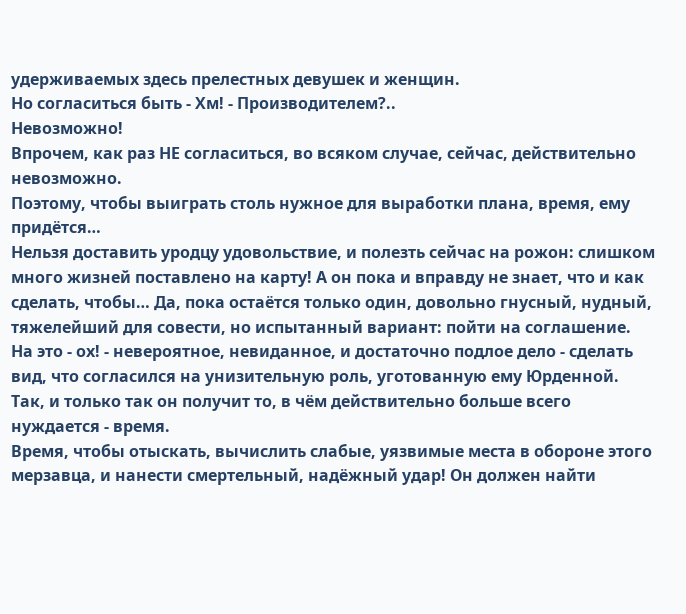удерживаемых здесь прелестных девушек и женщин.
Но согласиться быть - Хм! - Производителем?..
Невозможно!
Впрочем, как раз НЕ согласиться, во всяком случае, сейчас, действительно невозможно.
Поэтому, чтобы выиграть столь нужное для выработки плана, время, ему придётся…
Нельзя доставить уродцу удовольствие, и полезть сейчас на рожон: слишком много жизней поставлено на карту! А он пока и вправду не знает, что и как сделать, чтобы… Да, пока остаётся только один, довольно гнусный, нудный, тяжелейший для совести, но испытанный вариант: пойти на соглашение. На это - ох! - невероятное, невиданное, и достаточно подлое дело - сделать вид, что согласился на унизительную роль, уготованную ему Юрденной.
Так, и только так он получит то, в чём действительно больше всего нуждается - время.
Время, чтобы отыскать, вычислить слабые, уязвимые места в обороне этого мерзавца, и нанести смертельный, надёжный удар! Он должен найти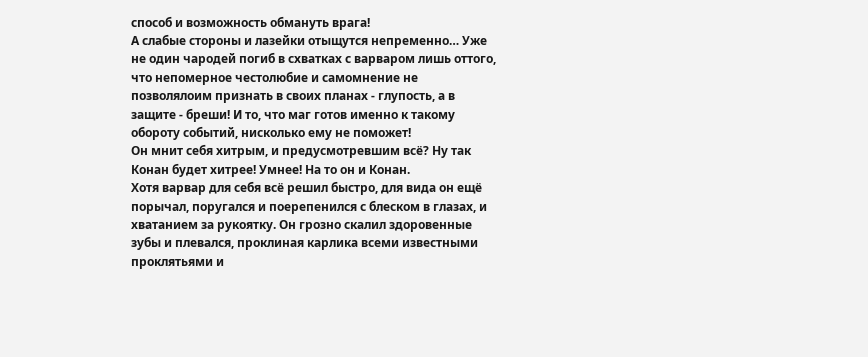способ и возможность обмануть врага!
А слабые стороны и лазейки отыщутся непременно… Уже не один чародей погиб в схватках с варваром лишь оттого, что непомерное честолюбие и самомнение не позволялоим признать в своих планах - глупость, а в защите - бреши! И то, что маг готов именно к такому обороту событий, нисколько ему не поможет!
Он мнит себя хитрым, и предусмотревшим всё? Ну так Конан будет хитрее! Умнее! На то он и Конан.
Хотя варвар для себя всё решил быстро, для вида он ещё порычал, поругался и поерепенился с блеском в глазах, и хватанием за рукоятку. Он грозно скалил здоровенные зубы и плевался, проклиная карлика всеми известными проклятьями и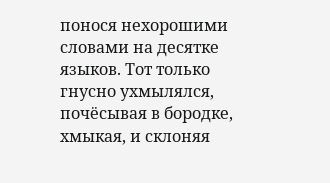понося нехорошими словами на десятке языков. Тот только гнусно ухмылялся, почёсывая в бородке, хмыкая, и склоняя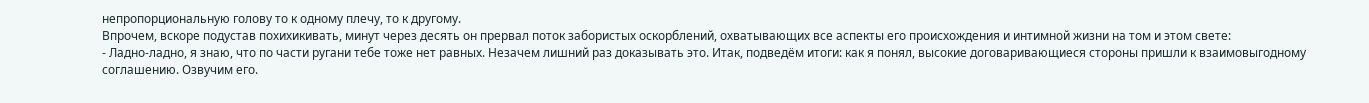непропорциональную голову то к одному плечу, то к другому.
Впрочем, вскоре подустав похихикивать, минут через десять он прервал поток забористых оскорблений, охватывающих все аспекты его происхождения и интимной жизни на том и этом свете:
- Ладно-ладно, я знаю, что по части ругани тебе тоже нет равных. Незачем лишний раз доказывать это. Итак, подведём итоги: как я понял, высокие договаривающиеся стороны пришли к взаимовыгодному соглашению. Озвучим его.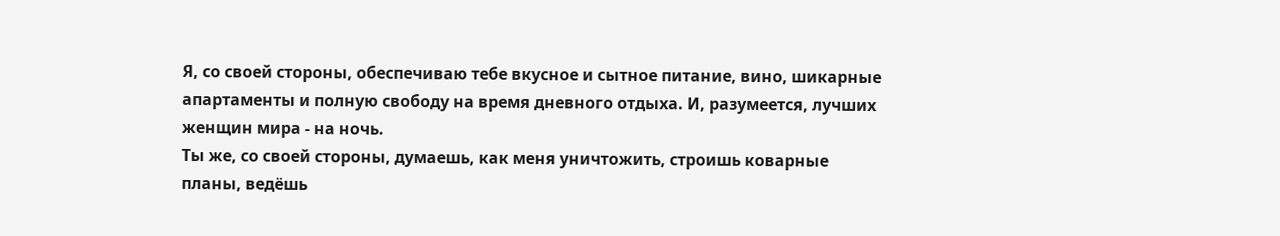Я, со своей стороны, обеспечиваю тебе вкусное и сытное питание, вино, шикарные апартаменты и полную свободу на время дневного отдыха. И, разумеется, лучших женщин мира - на ночь.
Ты же, со своей стороны, думаешь, как меня уничтожить, строишь коварные планы, ведёшь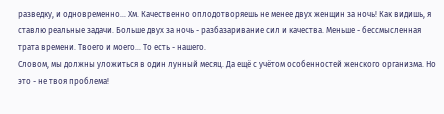разведку, и одновременно… Хм. Качественно оплодотворяешь не менее двух женщин за ночь! Как видишь, я ставлю реальные задачи. Больше двух за ночь - разбазаривание сил и качества. Меньше - бессмысленная трата времени. Твоего и моего… То есть - нашего.
Словом, мы должны уложиться в один лунный месяц. Да ещё с учётом особенностей женского организма. Но это - не твоя проблема!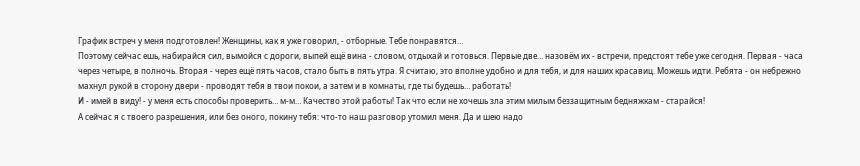График встреч у меня подготовлен! Женщины, как я уже говорил, - отборные. Тебе понравятся…
Поэтому сейчас ешь, набирайся сил, вымойся с дороги, выпей ещё вина - словом, отдыхай и готовься. Первые две… назовём их - встречи, предстоят тебе уже сегодня. Первая - часа через четыре, в полночь. Вторая - через ещё пять часов, стало быть в пять утра. Я считаю, это вполне удобно и для тебя, и для наших красавиц. Можешь идти. Ребята - он небрежно махнул рукой в сторону двери - проводят тебя в твои покои, а затем и в комнаты, где ты будешь… работать!
И - имей в виду! - у меня есть способы проверить… м-м… Качество этой работы! Так что если не хочешь зла этим милым беззащитным бедняжкам - старайся!
А сейчас я с твоего разрешения, или без оного, покину тебя: что-то наш разговор утомил меня. Да и шею надо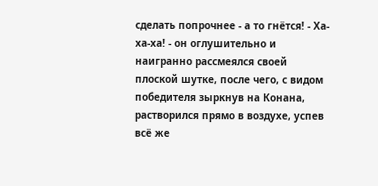сделать попрочнее - а то гнётся! - Ха-ха-ха! - он оглушительно и наигранно рассмеялся своей плоской шутке, после чего, с видом победителя зыркнув на Конана, растворился прямо в воздухе, успев всё же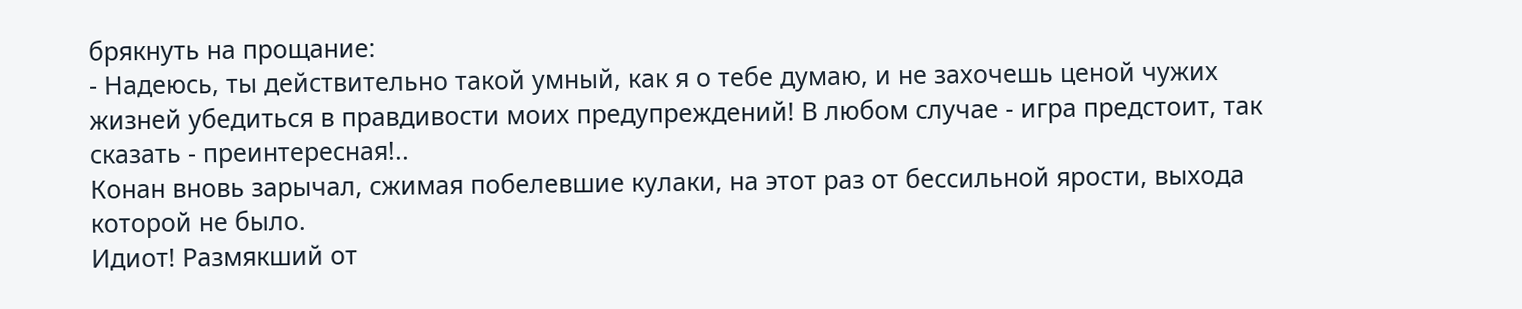брякнуть на прощание:
- Надеюсь, ты действительно такой умный, как я о тебе думаю, и не захочешь ценой чужих жизней убедиться в правдивости моих предупреждений! В любом случае - игра предстоит, так сказать - преинтересная!..
Конан вновь зарычал, сжимая побелевшие кулаки, на этот раз от бессильной ярости, выхода которой не было.
Идиот! Размякший от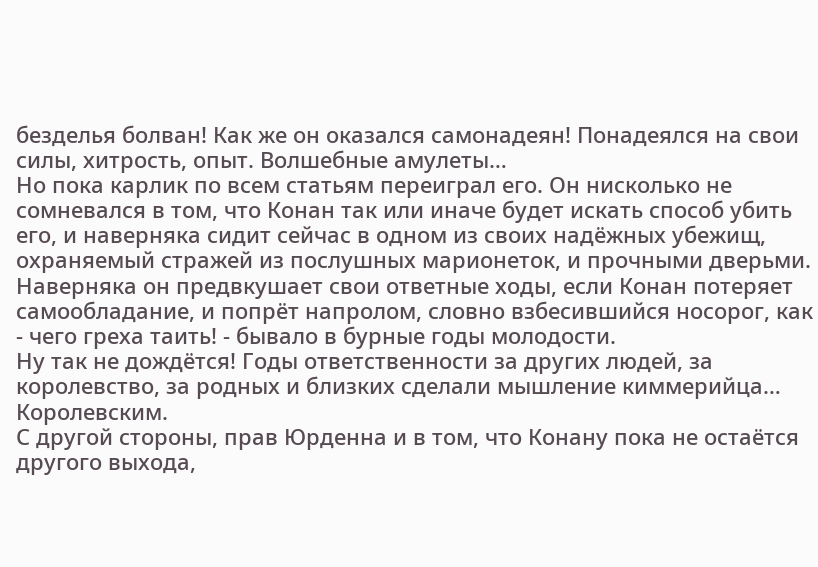безделья болван! Как же он оказался самонадеян! Понадеялся на свои силы, хитрость, опыт. Волшебные амулеты…
Но пока карлик по всем статьям переиграл его. Он нисколько не сомневался в том, что Конан так или иначе будет искать способ убить его, и наверняка сидит сейчас в одном из своих надёжных убежищ, охраняемый стражей из послушных марионеток, и прочными дверьми. Наверняка он предвкушает свои ответные ходы, если Конан потеряет самообладание, и попрёт напролом, словно взбесившийся носорог, как - чего греха таить! - бывало в бурные годы молодости.
Ну так не дождётся! Годы ответственности за других людей, за королевство, за родных и близких сделали мышление киммерийца… Королевским.
С другой стороны, прав Юрденна и в том, что Конану пока не остаётся другого выхода,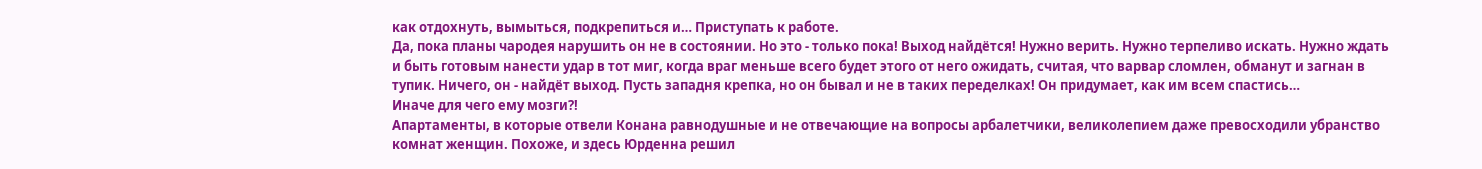как отдохнуть, вымыться, подкрепиться и… Приступать к работе.
Да, пока планы чародея нарушить он не в состоянии. Но это - только пока! Выход найдётся! Нужно верить. Нужно терпеливо искать. Нужно ждать и быть готовым нанести удар в тот миг, когда враг меньше всего будет этого от него ожидать, считая, что варвар сломлен, обманут и загнан в тупик. Ничего, он - найдёт выход. Пусть западня крепка, но он бывал и не в таких переделках! Он придумает, как им всем спастись…
Иначе для чего ему мозги?!
Апартаменты, в которые отвели Конана равнодушные и не отвечающие на вопросы арбалетчики, великолепием даже превосходили убранство комнат женщин. Похоже, и здесь Юрденна решил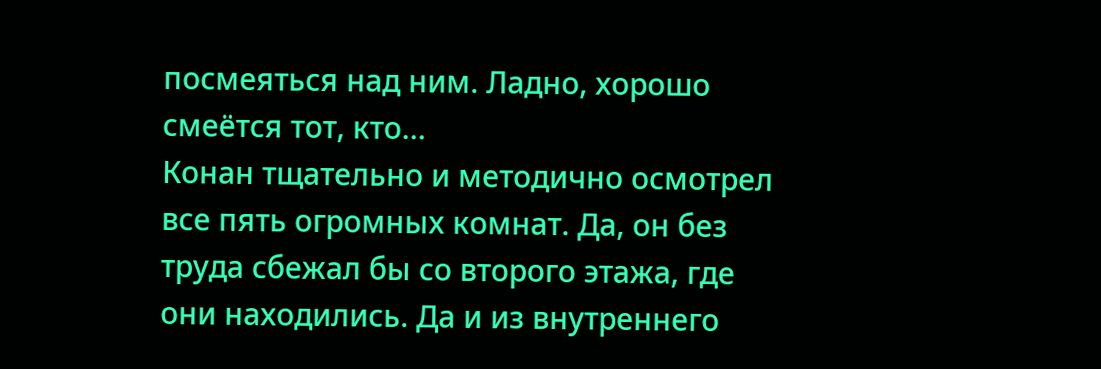посмеяться над ним. Ладно, хорошо смеётся тот, кто…
Конан тщательно и методично осмотрел все пять огромных комнат. Да, он без труда сбежал бы со второго этажа, где они находились. Да и из внутреннего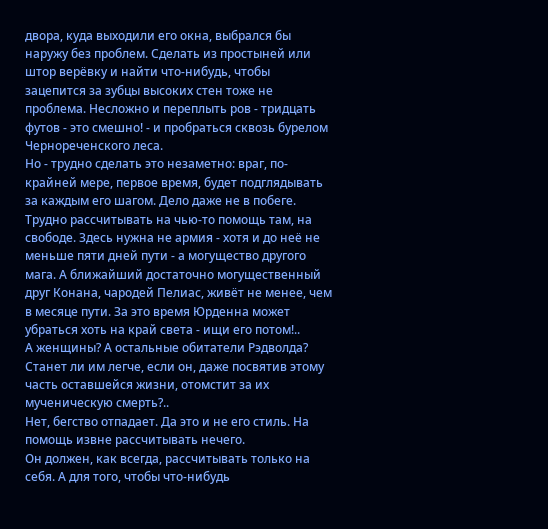двора, куда выходили его окна, выбрался бы наружу без проблем. Сделать из простыней или штор верёвку и найти что-нибудь, чтобы зацепится за зубцы высоких стен тоже не проблема. Несложно и переплыть ров - тридцать футов - это смешно! - и пробраться сквозь бурелом Чернореченского леса.
Но - трудно сделать это незаметно: враг, по-крайней мере, первое время, будет подглядывать за каждым его шагом. Дело даже не в побеге.
Трудно рассчитывать на чью-то помощь там, на свободе. Здесь нужна не армия - хотя и до неё не меньше пяти дней пути - а могущество другого мага. А ближайший достаточно могущественный друг Конана, чародей Пелиас, живёт не менее, чем в месяце пути. За это время Юрденна может убраться хоть на край света - ищи его потом!..
А женщины? А остальные обитатели Рэдволда? Станет ли им легче, если он, даже посвятив этому часть оставшейся жизни, отомстит за их мученичeскую смерть?..
Нет, бегство отпадает. Да это и не его стиль. На помощь извне рассчитывать нечего.
Он должен, как всегда, рассчитывать только на себя. А для того, чтобы что-нибудь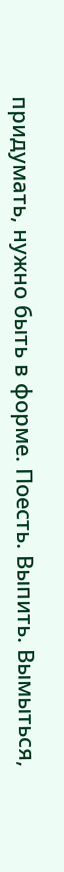придумать, нужно быть в форме. Поесть. Выпить. Вымыться,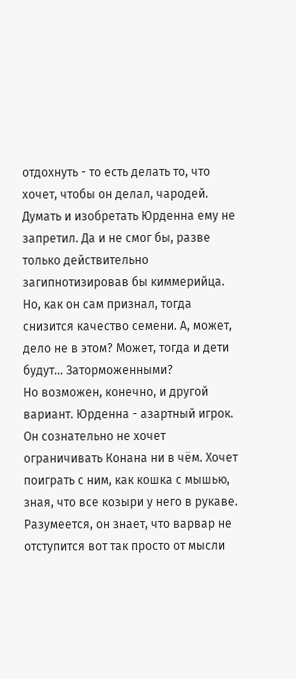отдохнуть - то есть делать то, что хочет, чтобы он делал, чародей. Думать и изобретать Юрденна ему не запретил. Да и не смог бы, разве только действительно загипнотизировав бы киммерийца. Но, как он сам признал, тогда снизится качество семени. А, может, дело не в этом? Может, тогда и дети будут… Заторможенными?
Но возможен, конечно, и другой вариант. Юрденна - азартный игрок. Он сознательно не хочет ограничивать Конана ни в чём. Хочет поиграть с ним, как кошка с мышью, зная, что все козыри у него в рукаве. Разумеется, он знает, что варвар не отступится вот так просто от мысли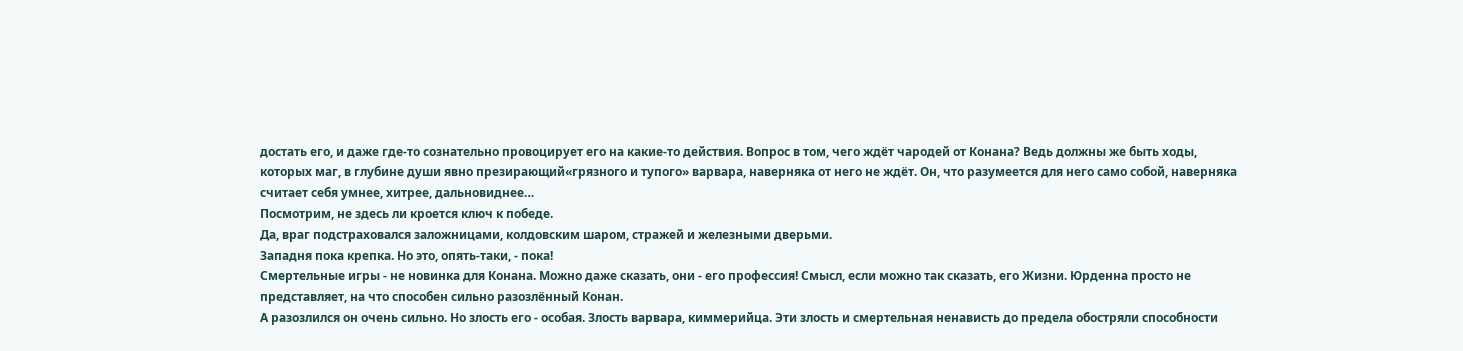достать его, и даже где-то сознательно провоцирует его на какие-то действия. Вопрос в том, чего ждёт чародей от Конана? Ведь должны же быть ходы, которых маг, в глубине души явно презирающий«грязного и тупого» варвара, наверняка от него не ждёт. Он, что разумеется для него само собой, наверняка считает себя умнее, хитрее, дальновиднее…
Посмотрим, не здесь ли кроется ключ к победе.
Да, враг подстраховался заложницами, колдовским шаром, стражей и железными дверьми.
Западня пока крепка. Но это, опять-таки, - пока!
Смертельные игры - не новинка для Конана. Можно даже сказать, они - его профессия! Смысл, если можно так сказать, его Жизни. Юрденна просто не представляет, на что способен сильно разозлённый Конан.
А разозлился он очень сильно. Но злость его - особая. Злость варвара, киммерийца. Эти злость и смертельная ненависть до предела обостряли способности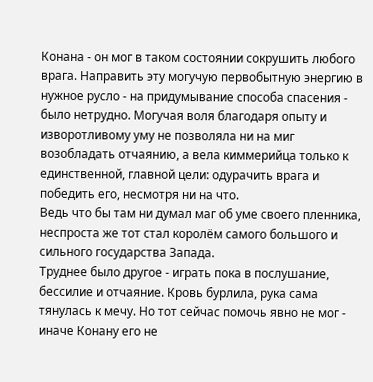Конана - он мог в таком состоянии сокрушить любого врага. Направить эту могучую первобытную энергию в нужное русло - на придумывание способа спасения - было нетрудно. Могучая воля благодаря опыту и изворотливому уму не позволяла ни на миг возобладать отчаянию, а вела киммерийца только к единственной, главной цели: одурачить врага и победить его, несмотря ни на что.
Ведь что бы там ни думал маг об уме своего пленника, неспроста же тот стал королём самого большого и сильного государства Запада.
Труднее было другое - играть пока в послушание, бессилие и отчаяние. Кровь бурлила, рука сама тянулась к мечу. Но тот сейчас помочь явно не мог - иначе Конану его не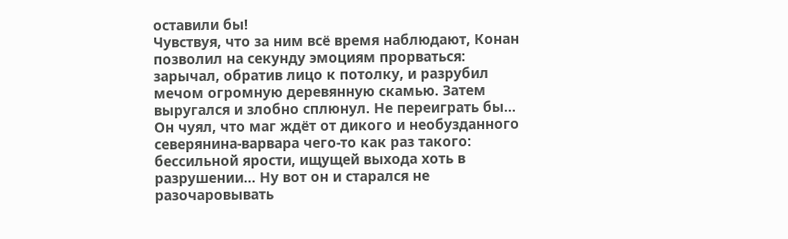оставили бы!
Чувствуя, что за ним всё время наблюдают, Конан позволил на секунду эмоциям прорваться: зарычал, обратив лицо к потолку, и разрубил мечом огромную деревянную скамью. Затем выругался и злобно сплюнул. Не переиграть бы…
Он чуял, что маг ждёт от дикого и необузданного северянина-варвара чего-то как раз такого: бессильной ярости, ищущей выхода хоть в разрушении… Ну вот он и старался не разочаровывать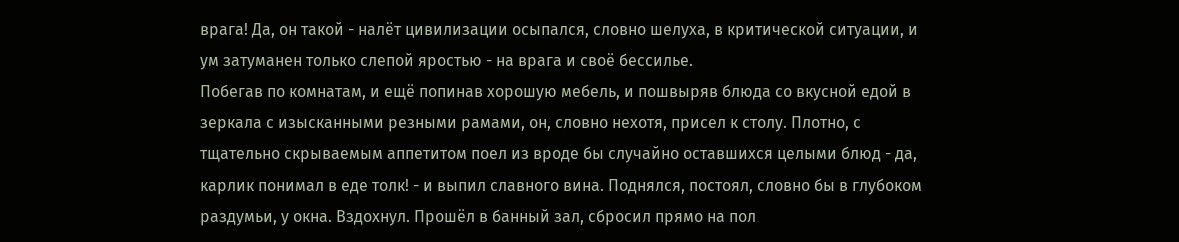врага! Да, он такой - налёт цивилизации осыпался, словно шелуха, в критической ситуации, и ум затуманен только слепой яростью - на врага и своё бессилье.
Побегав по комнатам, и ещё попинав хорошую мебель, и пошвыряв блюда со вкусной едой в зеркала с изысканными резными рамами, он, словно нехотя, присел к столу. Плотно, с тщательно скрываемым аппетитом поел из вроде бы случайно оставшихся целыми блюд - да, карлик понимал в еде толк! - и выпил славного вина. Поднялся, постоял, словно бы в глубоком раздумьи, у окна. Вздохнул. Прошёл в банный зал, сбросил прямо на пол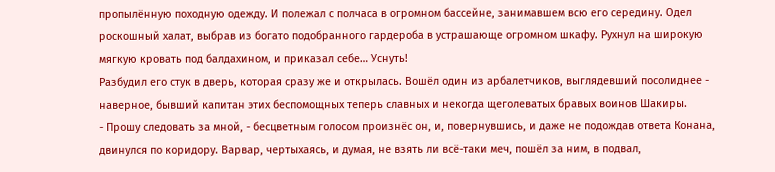пропылённую походную одежду. И полежал с полчаса в огромном бассейне, занимавшем всю его середину. Одел роскошный халат, выбрав из богато подобранного гардероба в устрашающе огромном шкафу. Рухнул на широкую мягкую кровать под балдахином, и приказал себе… Уснуть!
Разбудил его стук в дверь, которая сразу же и открылась. Вошёл один из арбалетчиков, выглядевший посолиднее - наверное, бывший капитан этих беспомощных теперь славных и некогда щеголеватых бравых воинов Шакиры.
- Прошу следовать за мной, - бесцветным голосом произнёс он, и, повернувшись, и даже не подождав ответа Конана, двинулся по коридору. Варвар, чертыхаясь, и думая, не взять ли всё-таки меч, пошёл за ним, в подвал,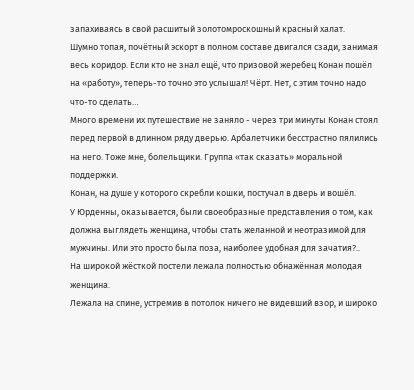запахиваясь в свой расшитый золотомроскошный красный халат.
Шумно топая, почётный эскорт в полном составе двигался сзади, занимая весь коридор. Если кто не знал ещё, что призовой жеребец Конан пошёл на «работу», теперь-то точно это услышал! Чёрт. Нет, с этим точно надо что-то сделать…
Много времени их путешествие не заняло - через три минуты Конан стоял перед первой в длинном ряду дверью. Арбалетчики бесстрастно пялились на него. Тоже мне, болельщики. Группа «так сказать» моральной поддержки.
Конан, на душе у которого скребли кошки, постучал в дверь и вошёл.
У Юрденны, оказывается, были своеобразные представления о том, как должна выглядеть женщина, чтобы стать желанной и неотразимой для мужчины. Или это просто была поза, наиболее удобная для зачатия?..
На широкой жёсткой постели лежала полностью обнажённая молодая женщина.
Лежала на спине, устремив в потолок ничего не видевший взор, и широко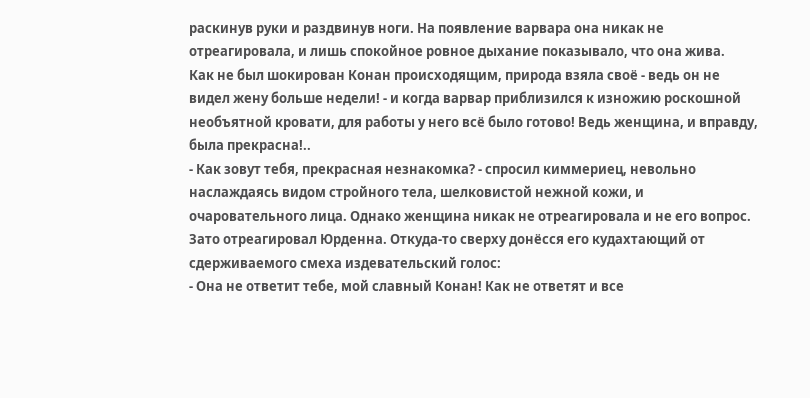раскинув руки и раздвинув ноги. На появление варвара она никак не отреагировала, и лишь спокойное ровное дыхание показывало, что она жива.
Как не был шокирован Конан происходящим, природа взяла своё - ведь он не видел жену больше недели! - и когда варвар приблизился к изножию роскошной необъятной кровати, для работы у него всё было готово! Ведь женщина, и вправду, была прекрасна!..
- Как зовут тебя, прекрасная незнакомка? - спросил киммериец, невольно наслаждаясь видом стройного тела, шелковистой нежной кожи, и очаровательного лица. Однако женщина никак не отреагировала и не его вопрос.
Зато отреагировал Юрденна. Откуда-то сверху донёсся его кудахтающий от сдерживаемого смеха издевательский голос:
- Она не ответит тебе, мой славный Конан! Как не ответят и все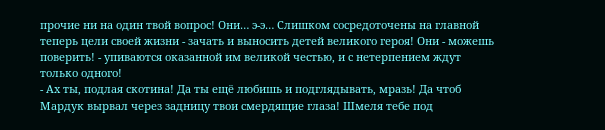прочие ни на один твой вопрос! Они… э-э… Слишком сосредоточены на главной теперь цели своей жизни - зачать и выносить детей великого героя! Они - можешь поверить! - упиваются оказанной им великой честью, и с нетерпением ждут только одного!
- Ах ты, подлая скотина! Да ты ещё любишь и подглядывать, мразь! Да чтоб Мардук вырвал через задницу твои смердящие глаза! Шмеля тебе под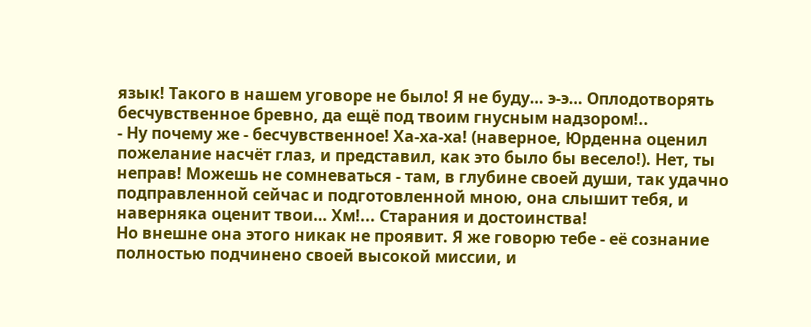язык! Такого в нашем уговоре не было! Я не буду… э-э… Оплодотворять бесчувственное бревно, да ещё под твоим гнусным надзором!..
- Ну почему же - бесчувственное! Ха-ха-ха! (наверное, Юрденна оценил пожелание насчёт глаз, и представил, как это было бы весело!). Нет, ты неправ! Можешь не сомневаться - там, в глубине своей души, так удачно подправленной сейчас и подготовленной мною, она слышит тебя, и наверняка оценит твои… Хм!... Старания и достоинства!
Но внешне она этого никак не проявит. Я же говорю тебе - её сознание полностью подчинено своей высокой миссии, и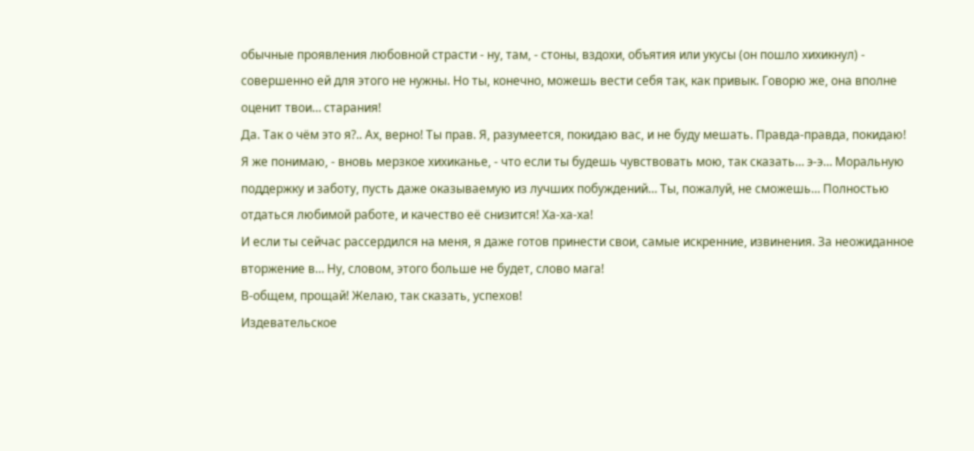обычные проявления любовной страсти - ну, там, - стоны, вздохи, объятия или укусы (он пошло хихикнул) - совершенно ей для этого не нужны. Но ты, конечно, можешь вести себя так, как привык. Говорю же, она вполне оценит твои… старания!
Да. Так о чём это я?.. Ах, верно! Ты прав. Я, разумеется, покидаю вас, и не буду мешать. Правда-правда, покидаю!
Я же понимаю, - вновь мерзкое хихиканье, - что если ты будешь чувствовать мою, так сказать… э-э… Моральную поддержку и заботу, пусть даже оказываемую из лучших побуждений… Ты, пожалуй, не сможешь… Полностью отдаться любимой работе, и качество её снизится! Ха-ха-ха!
И если ты сейчас рассердился на меня, я даже готов принести свои, самые искренние, извинения. За неожиданное вторжение в… Ну, словом, этого больше не будет, слово мага!
В-общем, прощай! Желаю, так сказать, успехов!
Издевательское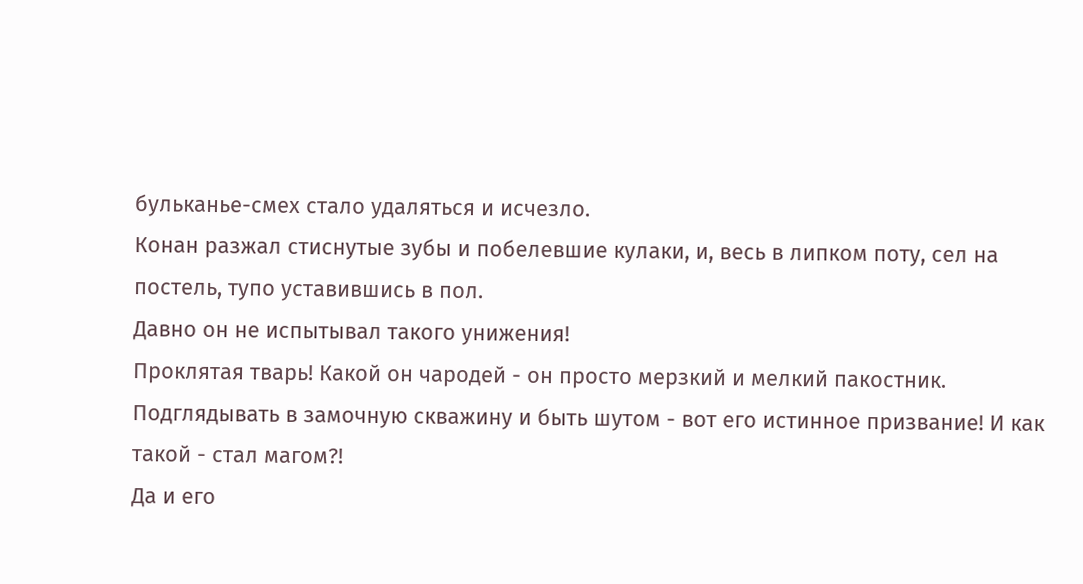бульканье-смех стало удаляться и исчезло.
Конан разжал стиснутые зубы и побелевшие кулаки, и, весь в липком поту, сел на постель, тупо уставившись в пол.
Давно он не испытывал такого унижения!
Проклятая тварь! Какой он чародей - он просто мерзкий и мелкий пакостник. Подглядывать в замочную скважину и быть шутом - вот его истинное призвание! И как такой - стал магом?!
Да и его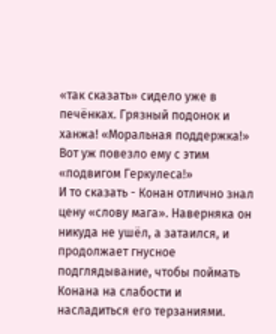«так сказать» сидело уже в печёнках. Грязный подонок и ханжа! «Моральная поддержка!» Вот уж повезло ему с этим «подвигом Геркулеса!»
И то сказать - Конан отлично знал цену «слову мага». Наверняка он никуда не ушёл, а затаился, и продолжает гнусное подглядывание, чтобы поймать Конана на слабости и насладиться его терзаниями.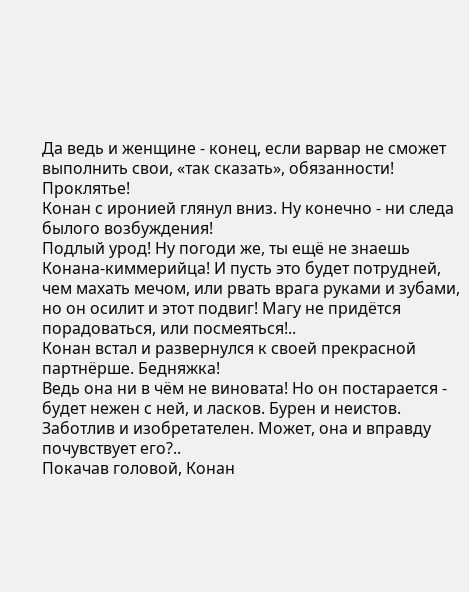Да ведь и женщине - конец, если варвар не сможет выполнить свои, «так сказать», обязанности! Проклятье!
Конан с иронией глянул вниз. Ну конечно - ни следа былого возбуждения!
Подлый урод! Ну погоди же, ты ещё не знаешь Конана-киммерийца! И пусть это будет потрудней, чем махать мечом, или рвать врага руками и зубами, но он осилит и этот подвиг! Магу не придётся порадоваться, или посмеяться!..
Конан встал и развернулся к своей прекрасной партнёрше. Бедняжка!
Ведь она ни в чём не виновата! Но он постарается - будет нежен с ней, и ласков. Бурен и неистов. Заботлив и изобретателен. Может, она и вправду почувствует его?..
Покачав головой, Конан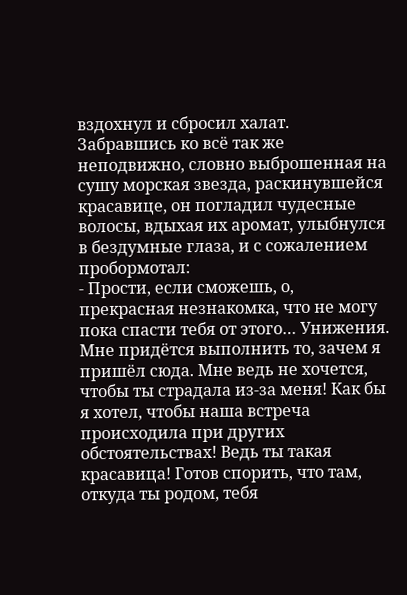вздохнул и сбросил халат.
Забравшись ко всё так же неподвижно, словно выброшенная на сушу морская звезда, раскинувшейся красавице, он погладил чудесные волосы, вдыхая их аромат, улыбнулся в бездумные глаза, и с сожалением пробормотал:
- Прости, если сможешь, о, прекрасная незнакомка, что не могу пока спасти тебя от этого… Унижения. Мне придётся выполнить то, зачем я пришёл сюда. Мне ведь не хочется, чтобы ты страдала из-за меня! Как бы я хотел, чтобы наша встреча происходила при других обстоятельствах! Ведь ты такая красавица! Готов спорить, что там, откуда ты родом, тебя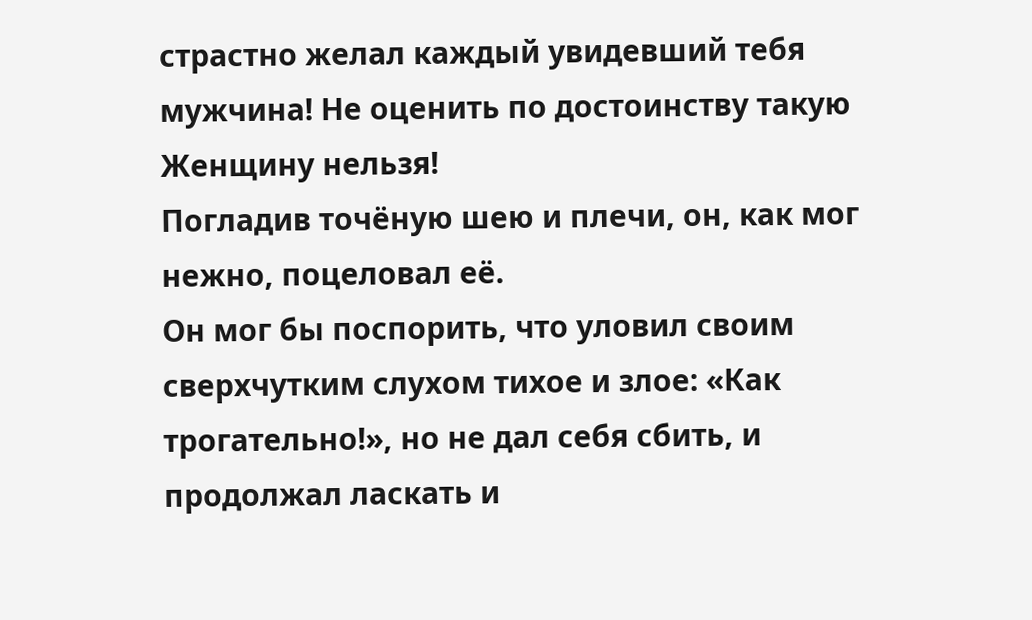страстно желал каждый увидевший тебя мужчина! Не оценить по достоинству такую Женщину нельзя!
Погладив точёную шею и плечи, он, как мог нежно, поцеловал её.
Он мог бы поспорить, что уловил своим сверхчутким слухом тихое и злое: «Как трогательно!», но не дал себя сбить, и продолжал ласкать и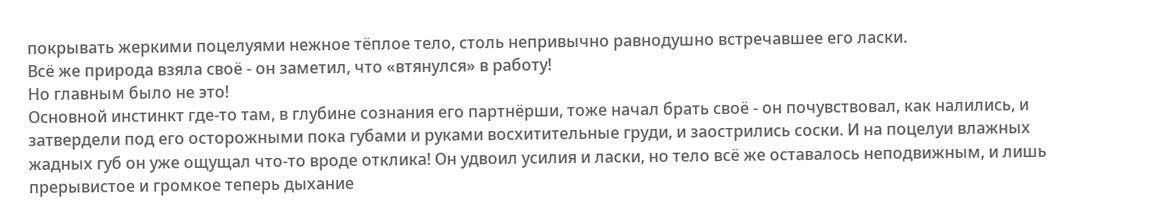покрывать жеркими поцелуями нежное тёплое тело, столь непривычно равнодушно встречавшее его ласки.
Всё же природа взяла своё - он заметил, что «втянулся» в работу!
Но главным было не это!
Основной инстинкт где-то там, в глубине сознания его партнёрши, тоже начал брать своё - он почувствовал, как налились, и затвердели под его осторожными пока губами и руками восхитительные груди, и заострились соски. И на поцелуи влажных жадных губ он уже ощущал что-то вроде отклика! Он удвоил усилия и ласки, но тело всё же оставалось неподвижным, и лишь прерывистое и громкое теперь дыхание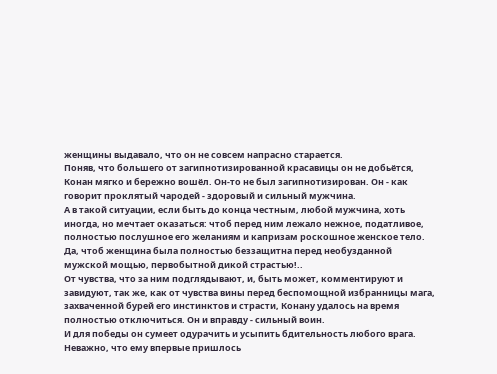женщины выдавало, что он не совсем напрасно старается.
Поняв, что большего от загипнотизированной красавицы он не добьётся, Конан мягко и бережно вошёл. Он-то не был загипнотизирован. Он - как говорит проклятый чародей - здоровый и сильный мужчина.
А в такой ситуации, если быть до конца честным, любой мужчина, хоть иногда, но мечтает оказаться: чтоб перед ним лежало нежное, податливое, полностью послушное его желаниям и капризам роскошное женское тело. Да, чтоб женщина была полностью беззащитна перед необузданной мужской мощью, первобытной дикой страстью!..
От чувства, что за ним подглядывают, и, быть может, комментируют и завидуют, так же, как от чувства вины перед беспомощной избранницы мага, захваченной бурей его инстинктов и страсти, Конану удалось на время полностью отключиться. Он и вправду - сильный воин.
И для победы он сумеет одурачить и усыпить бдительность любого врага. Неважно, что ему впервые пришлось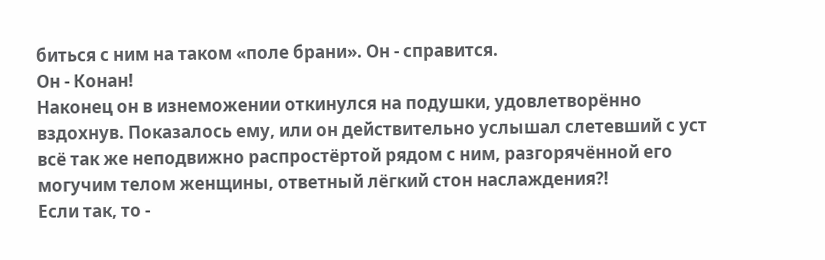биться с ним на таком «поле брани». Он - справится.
Он - Конан!
Наконец он в изнеможении откинулся на подушки, удовлетворённо вздохнув. Показалось ему, или он действительно услышал слетевший с уст всё так же неподвижно распростёртой рядом с ним, разгорячённой его могучим телом женщины, ответный лёгкий стон наслаждения?!
Если так, то -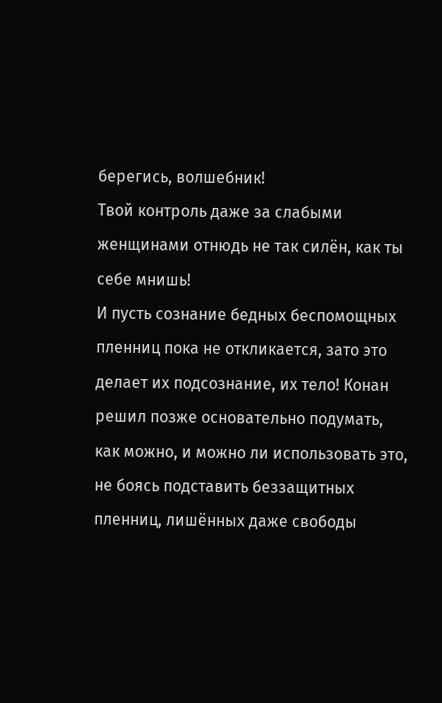берегись, волшебник!
Твой контроль даже за слабыми женщинами отнюдь не так силён, как ты себе мнишь!
И пусть сознание бедных беспомощных пленниц пока не откликается, зато это делает их подсознание, их тело! Конан решил позже основательно подумать, как можно, и можно ли использовать это, не боясь подставить беззащитных пленниц, лишённых даже свободы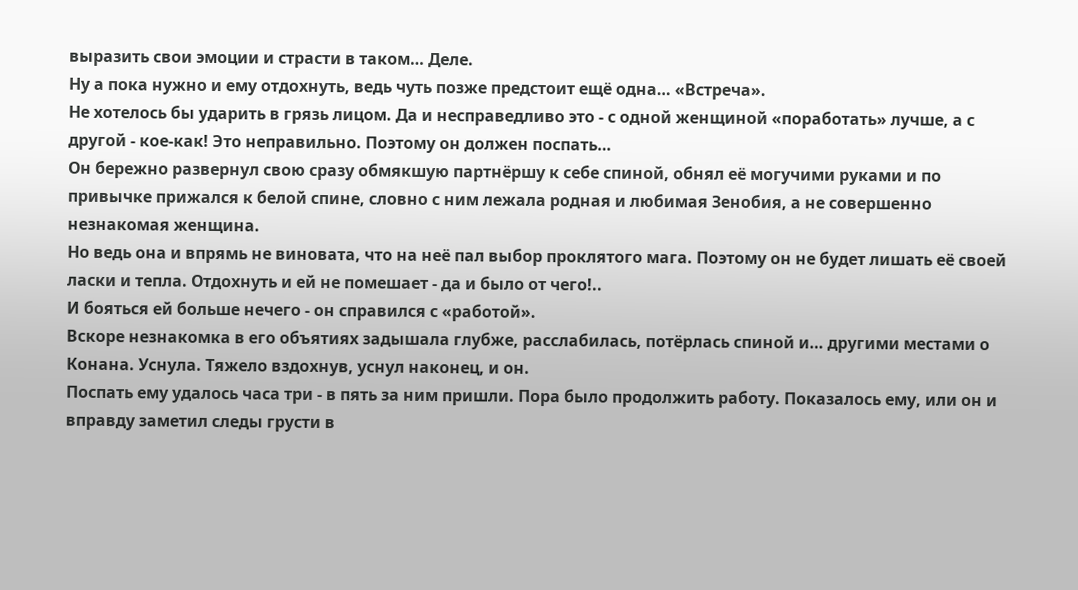выразить свои эмоции и страсти в таком… Деле.
Ну а пока нужно и ему отдохнуть, ведь чуть позже предстоит ещё одна… «Встреча».
Не хотелось бы ударить в грязь лицом. Да и несправедливо это - с одной женщиной «поработать» лучше, а с другой - кое-как! Это неправильно. Поэтому он должен поспать…
Он бережно развернул свою сразу обмякшую партнёршу к себе спиной, обнял её могучими руками и по привычке прижался к белой спине, словно с ним лежала родная и любимая Зенобия, а не совершенно незнакомая женщина.
Но ведь она и впрямь не виновата, что на неё пал выбор проклятого мага. Поэтому он не будет лишать её своей ласки и тепла. Отдохнуть и ей не помешает - да и было от чего!..
И бояться ей больше нечего - он справился с «работой».
Вскоре незнакомка в его объятиях задышала глубже, расслабилась, потёрлась спиной и… другими местами о Конана. Уснула. Тяжело вздохнув, уснул наконец, и он.
Поспать ему удалось часа три - в пять за ним пришли. Пора было продолжить работу. Показалось ему, или он и вправду заметил следы грусти в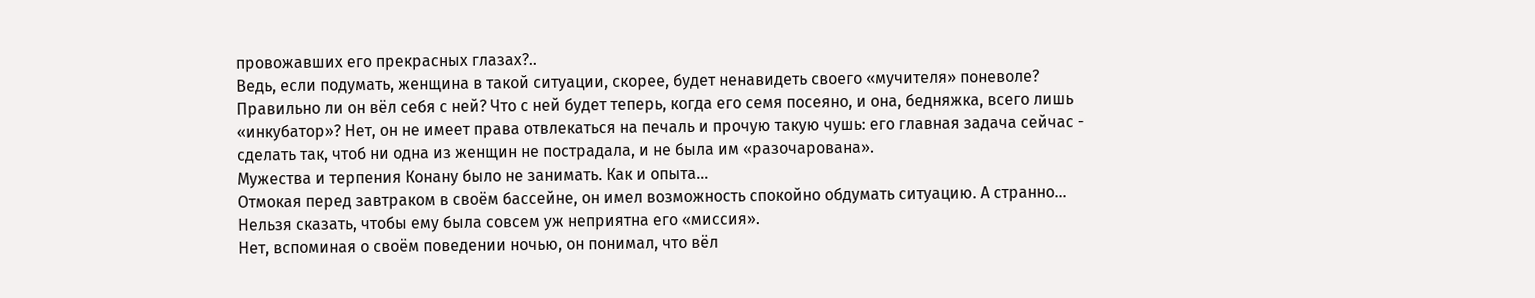провожавших его прекрасных глазах?..
Ведь, если подумать, женщина в такой ситуации, скорее, будет ненавидеть своего «мучителя» поневоле? Правильно ли он вёл себя с ней? Что с ней будет теперь, когда его семя посеяно, и она, бедняжка, всего лишь «инкубатор»? Нет, он не имеет права отвлекаться на печаль и прочую такую чушь: его главная задача сейчас - сделать так, чтоб ни одна из женщин не пострадала, и не была им «разочарована».
Мужества и терпения Конану было не занимать. Как и опыта…
Отмокая перед завтраком в своём бассейне, он имел возможность спокойно обдумать ситуацию. А странно… Нельзя сказать, чтобы ему была совсем уж неприятна его «миссия».
Нет, вспоминая о своём поведении ночью, он понимал, что вёл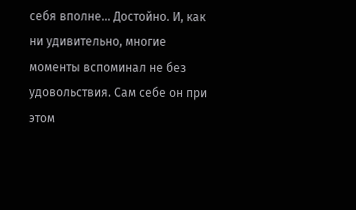себя вполне… Достойно. И, как ни удивительно, многие моменты вспоминал не без удовольствия. Сам себе он при этом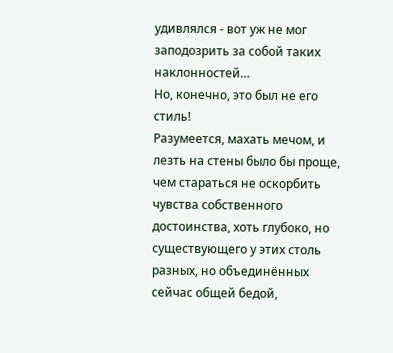удивлялся - вот уж не мог заподозрить за собой таких наклонностей…
Но, конечно, это был не его стиль!
Разумеется, махать мечом, и лезть на стены было бы проще, чем стараться не оскорбить чувства собственного достоинства, хоть глубоко, но существующего у этих столь разных, но объединённых сейчас общей бедой,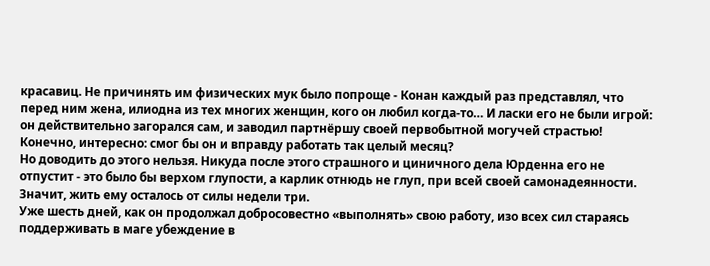красавиц. Не причинять им физических мук было попроще - Конан каждый раз представлял, что перед ним жена, илиодна из тех многих женщин, кого он любил когда-то… И ласки его не были игрой: он действительно загорался сам, и заводил партнёршу своей первобытной могучей страстью!
Конечно, интересно: смог бы он и вправду работать так целый месяц?
Но доводить до этого нельзя. Никуда после этого страшного и циничного дела Юрденна его не отпустит - это было бы верхом глупости, а карлик отнюдь не глуп, при всей своей самонадеянности. Значит, жить ему осталось от силы недели три.
Уже шесть дней, как он продолжал добросовестно «выполнять» свою работу, изо всех сил стараясь поддерживать в маге убеждение в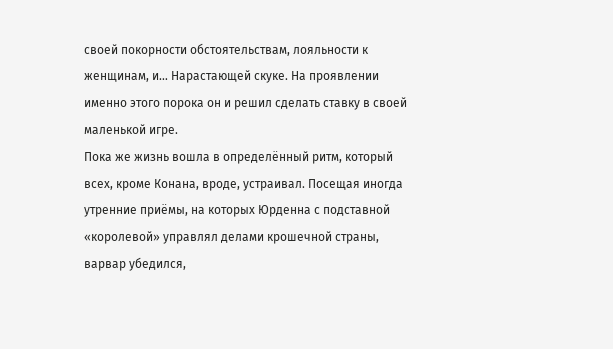своей покорности обстоятельствам, лояльности к женщинам, и… Нарастающей скуке. На проявлении именно этого порока он и решил сделать ставку в своей маленькой игре.
Пока же жизнь вошла в определённый ритм, который всех, кроме Конана, вроде, устраивал. Посещая иногда утренние приёмы, на которых Юрденна с подставной «королевой» управлял делами крошечной страны, варвар убедился,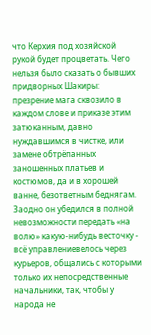что Керхия под хозяйской рукой будет процветать. Чего нельзя было сказать о бывших придворных Шакиры: презрение мага сквозило в каждом слове и приказе этим затюканным, давно нуждавшимся в чистке, или замене обтрёпанных заношенных платьев и костюмов, да и в хорошей ванне, безответным беднягам.
Заодно он убедился в полной невозможности передать «на волю» какую-нибудь весточку - всё управлениевелось через курьеров, общались с которыми только их непосредственные начальники, так, чтобы у народа не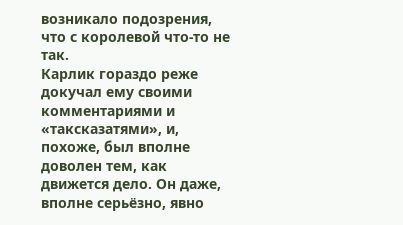возникало подозрения, что с королевой что-то не так.
Карлик гораздо реже докучал ему своими комментариями и «таксказатями», и, похоже, был вполне доволен тем, как движется дело. Он даже, вполне серьёзно, явно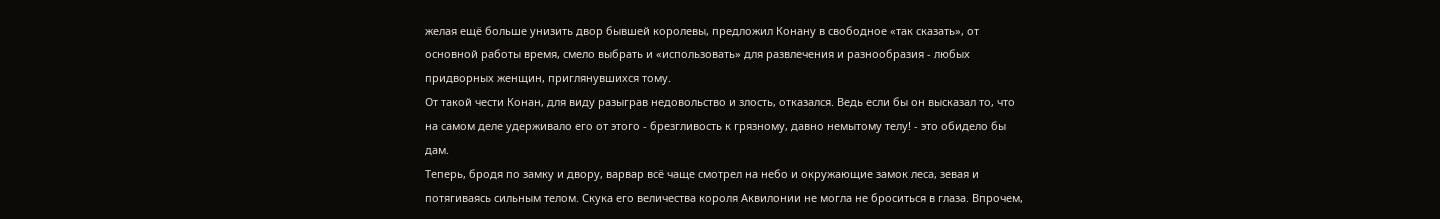желая ещё больше унизить двор бывшей королевы, предложил Конану в свободное «так сказать», от основной работы время, смело выбрать и «использовать» для развлечения и разнообразия - любых придворных женщин, приглянувшихся тому.
От такой чести Конан, для виду разыграв недовольство и злость, отказался. Ведь если бы он высказал то, что на самом деле удерживало его от этого - брезгливость к грязному, давно немытому телу! - это обидело бы дам.
Теперь, бродя по замку и двору, варвар всё чаще смотрел на небо и окружающие замок леса, зевая и потягиваясь сильным телом. Скука его величества короля Аквилонии не могла не броситься в глаза. Впрочем,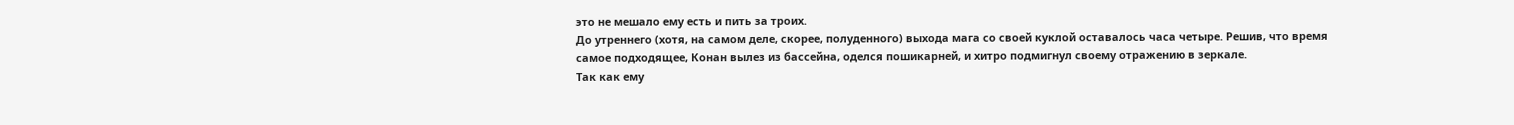это не мешало ему есть и пить за троих.
До утреннего (хотя, на самом деле, скорее, полуденного) выхода мага со своей куклой оставалось часа четыре. Решив, что время самое подходящее, Конан вылез из бассейна, оделся пошикарней, и хитро подмигнул своему отражению в зеркале.
Так как ему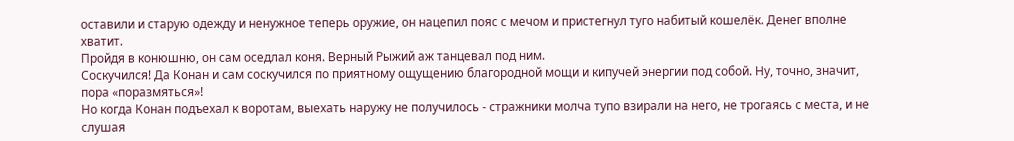оставили и старую одежду и ненужное теперь оружие, он нацепил пояс с мечом и пристегнул туго набитый кошелёк. Денег вполне хватит.
Пройдя в конюшню, он сам оседлал коня. Верный Рыжий аж танцевал под ним.
Соскучился! Да Конан и сам соскучился по приятному ощущению благородной мощи и кипучей энергии под собой. Ну, точно, значит, пора «поразмяться»!
Но когда Конан подъехал к воротам, выехать наружу не получилось - стражники молча тупо взирали на него, не трогаясь с места, и не слушая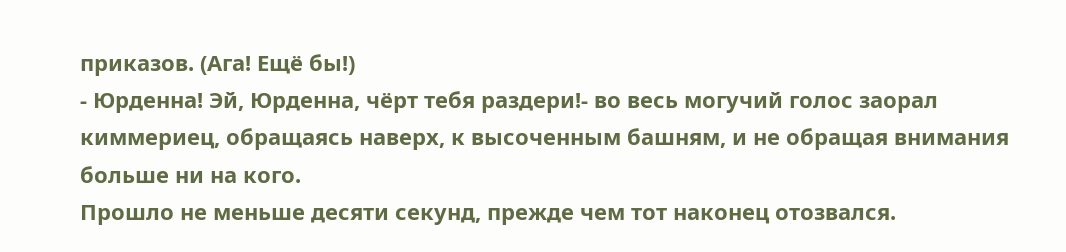приказов. (Ага! Ещё бы!)
- Юрденна! Эй, Юрденна, чёрт тебя раздери!- во весь могучий голос заорал киммериец, обращаясь наверх, к высоченным башням, и не обращая внимания больше ни на кого.
Прошло не меньше десяти секунд, прежде чем тот наконец отозвался.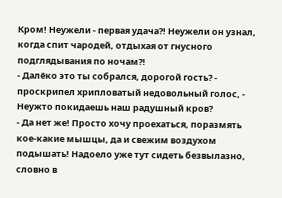Кром! Неужели - первая удача?! Неужели он узнал, когда спит чародей, отдыхая от гнусного подглядывания по ночам?!
- Далёко это ты собрался, дорогой гость? - проскрипел хрипловатый недовольный голос, - Неужто покидаешь наш радушный кров?
- Да нет же! Просто хочу проехаться, поразмять кое-какие мышцы, да и свежим воздухом подышать! Надоело уже тут сидеть безвылазно, словно в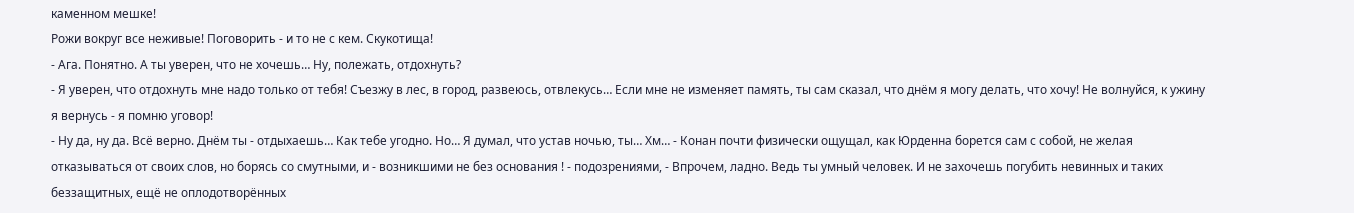каменном мешке!
Рожи вокруг все неживые! Поговорить - и то не с кем. Скукотища!
- Ага. Понятно. А ты уверен, что не хочешь… Ну, полежать, отдохнуть?
- Я уверен, что отдохнуть мне надо только от тебя! Съезжу в лес, в город, развеюсь, отвлекусь… Если мне не изменяет память, ты сам сказал, что днём я могу делать, что хочу! Не волнуйся, к ужину я вернусь - я помню уговор!
- Ну да, ну да. Всё верно. Днём ты - отдыхаешь… Как тебе угодно. Но… Я думал, что устав ночью, ты… Хм… - Конан почти физически ощущал, как Юрденна борется сам с собой, не желая отказываться от своих слов, но борясь со смутными, и - возникшими не без основания ! - подозрениями, - Впрочем, ладно. Ведь ты умный человек. И не захочешь погубить невинных и таких беззащитных, ещё не оплодотворённых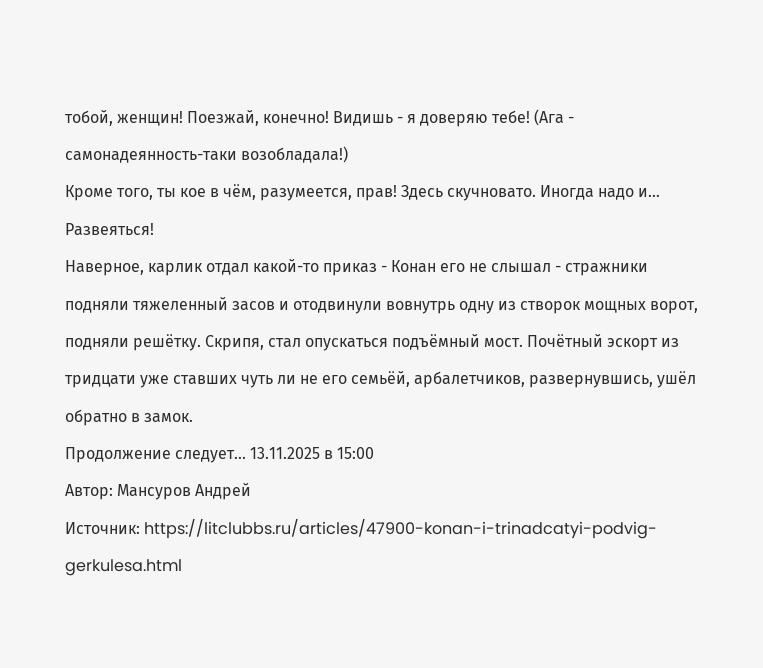тобой, женщин! Поезжай, конечно! Видишь - я доверяю тебе! (Ага - самонадеянность-таки возобладала!)
Кроме того, ты кое в чём, разумеется, прав! Здесь скучновато. Иногда надо и… Развеяться!
Наверное, карлик отдал какой-то приказ - Конан его не слышал - стражники подняли тяжеленный засов и отодвинули вовнутрь одну из створок мощных ворот, подняли решётку. Скрипя, стал опускаться подъёмный мост. Почётный эскорт из тридцати уже ставших чуть ли не его семьёй, арбалетчиков, развернувшись, ушёл обратно в замок.
Продолжение следует... 13.11.2025 в 15:00
Автор: Мансуров Андрей
Источник: https://litclubbs.ru/articles/47900-konan-i-trinadcatyi-podvig-gerkulesa.html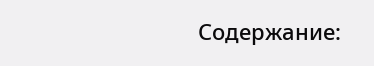Содержание: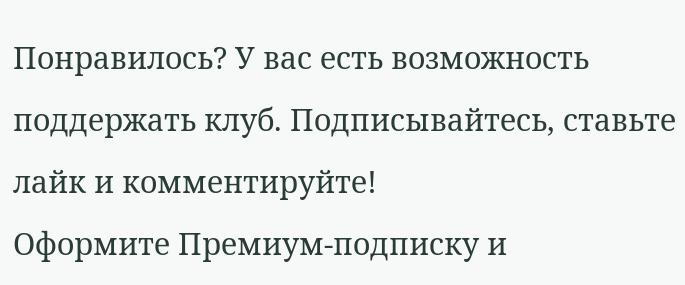Понравилось? У вас есть возможность поддержать клуб. Подписывайтесь, ставьте лайк и комментируйте!
Оформите Премиум-подписку и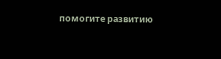помогите развитию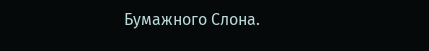Бумажного Слона.